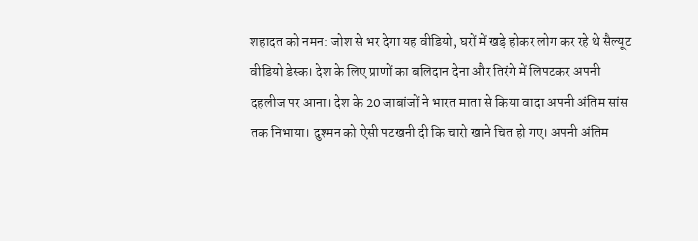शहादत को नमन: जोश से भर देगा यह वीडियो, घरों में खड़े होकर लोग कर रहे थे सैल्यूट
वीडियो डेस्क। देश के लिए प्राणों का बलिदान देना और तिरंगे में लिपटकर अपनी दहलीज पर आना। देश के 20 जाबांजों ने भारत माता से किया वादा अपनी अंतिम सांस तक निभाया। दुश्मन को ऐसी पटखनी दी कि चारो खाने चित हो गए। अपनी अंतिम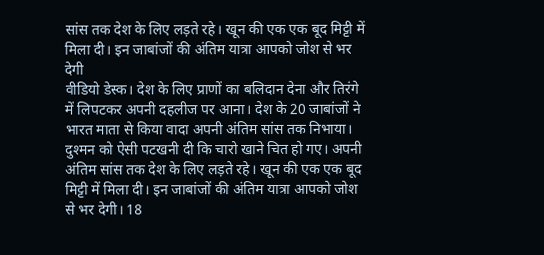सांस तक देश के लिए लड़ते रहे। खून की एक एक बूद मिट्टी में मिला दी। इन जाबांजों की अंतिम यात्रा आपको जोश से भर देगी
वीडियो डेस्क। देश के लिए प्राणों का बलिदान देना और तिरंगे में लिपटकर अपनी दहलीज पर आना। देश के 20 जाबांजों ने भारत माता से किया वादा अपनी अंतिम सांस तक निभाया। दुश्मन को ऐसी पटखनी दी कि चारो खाने चित हो गए। अपनी अंतिम सांस तक देश के लिए लड़ते रहे। खून की एक एक बूद मिट्टी में मिला दी। इन जाबांजों की अंतिम यात्रा आपको जोश से भर देगी। 18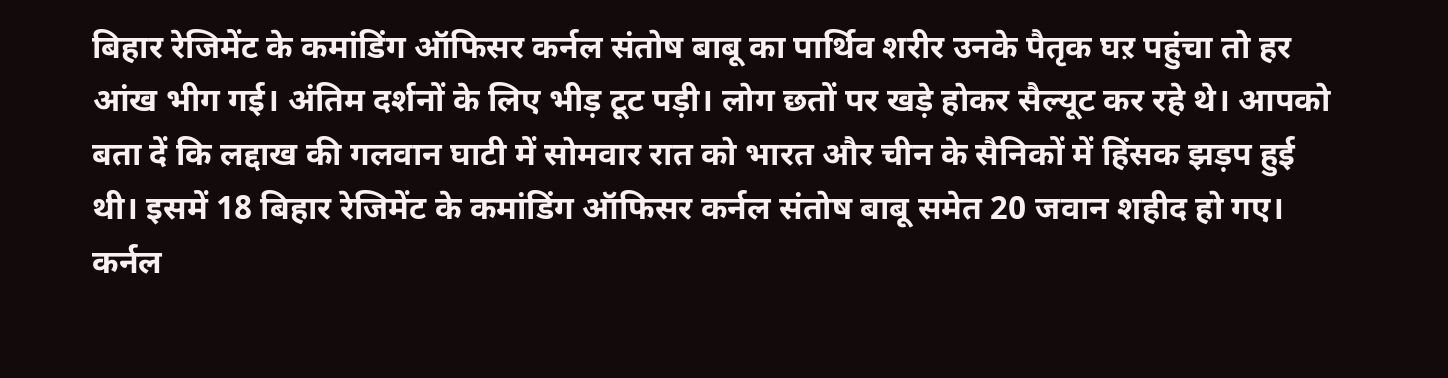बिहार रेजिमेंट के कमांडिंग ऑफिसर कर्नल संतोष बाबू का पार्थिव शरीर उनके पैतृक घऱ पहुंचा तो हर आंख भीग गई। अंतिम दर्शनों के लिए भीड़ टूट पड़ी। लोग छतों पर खड़े होकर सैल्यूट कर रहे थे। आपको बता दें कि लद्दाख की गलवान घाटी में सोमवार रात को भारत और चीन के सैनिकों में हिंसक झड़प हुई थी। इसमें 18 बिहार रेजिमेंट के कमांडिंग ऑफिसर कर्नल संतोष बाबू समेत 20 जवान शहीद हो गए। कर्नल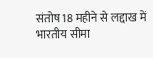संतोष 18 महीने से लद्दाख में भारतीय सीमा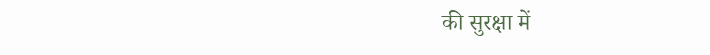की सुरक्षा में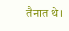तैनात थे।